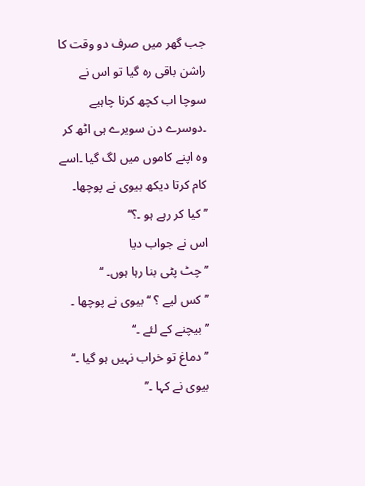جب گھر میں صرف دو وقت کا راشن باقی رہ گیا تو اس نے سوچا اب کچھ کرنا چاہیے ۔دوسرے دن سویرے ہی اٹھ کر وہ اپنے کاموں میں لگ گیا ۔اسے کام کرتا دیکھ بیوی نے پوچھا۔
’’ کیا کر رہے ہو ۔؟‘‘
اس نے جواب دیا
’’چٹ پٹی بنا رہا ہوں۔ ‘‘
’’ کس لیے ؟ ‘‘ بیوی نے پوچھا ۔
’’بیچنے کے لئے ۔‘‘
’’دماغ تو خراب نہیں ہو گیا ۔‘‘ بیوی نے کہا ۔’’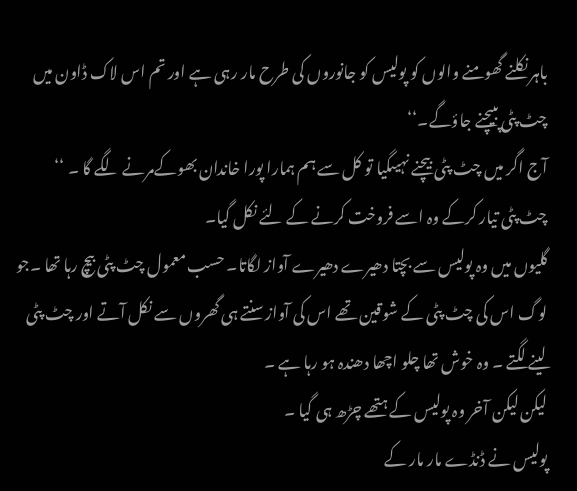باہر نکلنے گھومنے والوں کو پولیس کو جانوروں کی طرح مار رہی ہے اور تم اس لاک ڈاون میں چٹ پٹی پبیچنے جاؤگے۔‘‘
آج اگر میں چٹ پٹی بیچنے نہیںگیا تو کل سے ہم ہمارا پورا خاندان بھوکےمرنے لگے گا ۔ ‘‘
چٹ پٹی تیار کرکے وہ اسے فروخت کرنے کے لئے نکل گیا۔
گلیوں میں وہ پولیس سے بچتا دھیرے دھیرے آواز لگاتا۔ حسب معمول چٹ پٹی بیچ رہا تھا ۔جو لوگ اس کی چٹ پٹی کے شوقین تھے اس کی آوازسنتے ہی گھروں سے نکل آتے اور چٹ پٹی لینے لگتے ۔ وہ خوش تھا چلو اچھا دھندہ ہو رہا ہے ۔
لیکن لیکن آخر وہ پولیس کے ہتھے چڑھ ہی گیا ۔
پولیس نے ڈنڈے مار مار کے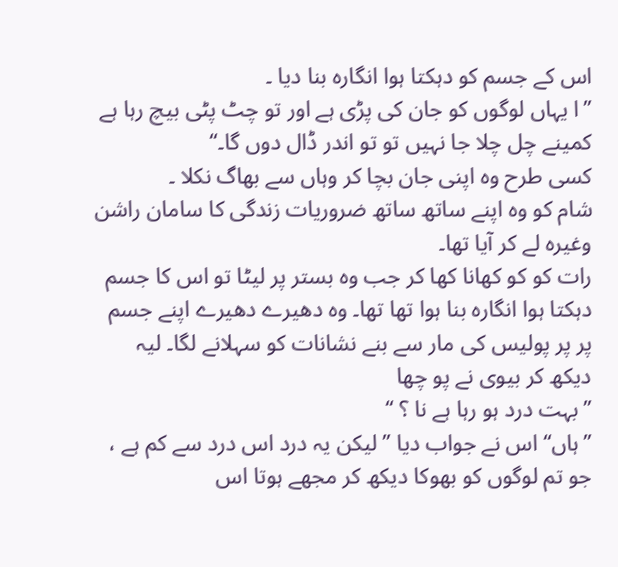اس کے جسم کو دہکتا ہوا انگارہ بنا دیا ۔
’’ا یہاں لوگوں کو جان کی پڑی ہے اور تو چٹ پٹی بیچ رہا ہے کمینے چل چلا جا نہیں تو تو اندر ڈال دوں گا۔‘‘
کسی طرح وہ اپنی جان بچا کر وہاں سے بھاگ نکلا ۔
شام کو وہ اپنے ساتھ ساتھ ضروریات زندگی کا سامان راشن وغیرہ لے کر آیا تھا۔
رات کو کو کھانا کھا کر جب وہ بستر پر لیٹا تو اس کا جسم دہکتا ہوا انگارہ بنا ہوا تھا تھا۔ وہ دھیرے دھیرے اپنے جسم پر پر پولیس کی مار سے بنے نشانات کو سہلانے لگا۔ لیہ دیکھ کر بیوی نے پو چھا
’’ بہت درد ہو رہا ہے نا ؟ ‘‘
’’ہاں‘‘ اس نے جواب دیا ’’ لیکن یہ درد اس درد سے کم ہے ، جو تم لوگوں کو بھوکا دیکھ کر مجھے ہوتا اس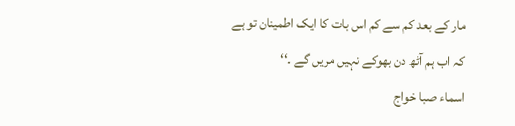مار کے بعد کم سے کم اس بات کا ایک اطمینان تو ہے کہ اب ہم آٹھ دن بھوکے نہیں مریں گے ۔‘‘
اسماء صبا خواج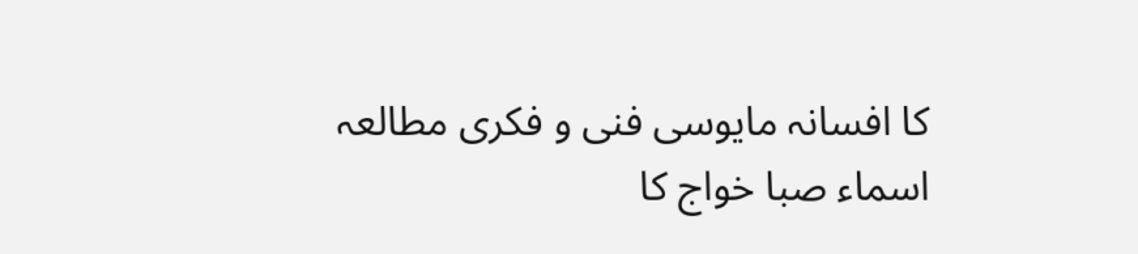کا افسانہ مایوسی فنی و فکری مطالعہ
اسماء صبا خواج کا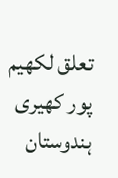تعلق لکھیم پور کھیری ہندوستان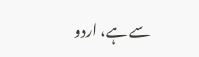سے ہے، اردو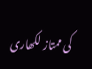کی ممتاز لکھاری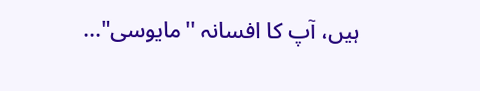ہیں، آپ کا افسانہ ''مایوسی"...